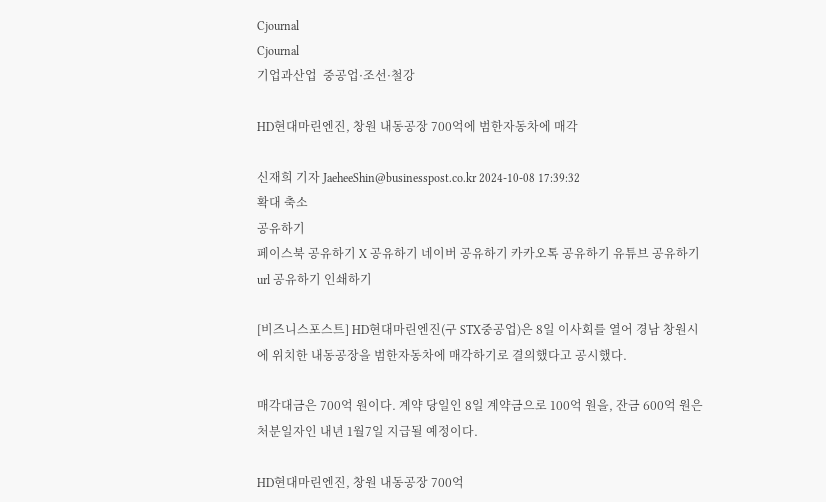Cjournal
Cjournal
기업과산업  중공업·조선·철강

HD현대마린엔진, 창원 내동공장 700억에 범한자동차에 매각

신재희 기자 JaeheeShin@businesspost.co.kr 2024-10-08 17:39:32
확대 축소
공유하기
페이스북 공유하기 X 공유하기 네이버 공유하기 카카오톡 공유하기 유튜브 공유하기 url 공유하기 인쇄하기

[비즈니스포스트] HD현대마린엔진(구 STX중공업)은 8일 이사회를 열어 경남 창원시에 위치한 내동공장을 범한자동차에 매각하기로 결의했다고 공시했다.

매각대금은 700억 원이다. 계약 당일인 8일 계약금으로 100억 원을, 잔금 600억 원은 처분일자인 내년 1월7일 지급될 예정이다.

HD현대마린엔진, 창원 내동공장 700억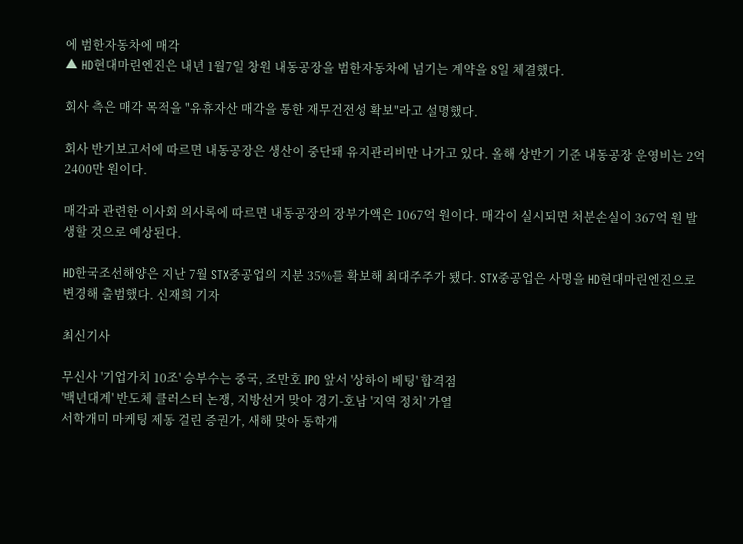에 범한자동차에 매각
▲ HD현대마린엔진은 내년 1월7일 창원 내동공장을 범한자동차에 넘기는 계약을 8일 체결했다.

회사 측은 매각 목적을 "유휴자산 매각을 통한 재무건전성 확보"라고 설명했다.

회사 반기보고서에 따르면 내동공장은 생산이 중단돼 유지관리비만 나가고 있다. 올해 상반기 기준 내동공장 운영비는 2억2400만 원이다.

매각과 관련한 이사회 의사록에 따르면 내동공장의 장부가액은 1067억 원이다. 매각이 실시되면 처분손실이 367억 원 발생할 것으로 예상된다.

HD한국조선해양은 지난 7월 STX중공업의 지분 35%를 확보해 최대주주가 됐다. STX중공업은 사명을 HD현대마린엔진으로 변경해 출범했다. 신재희 기자

최신기사

무신사 '기업가치 10조' 승부수는 중국, 조만호 IPO 앞서 '상하이 베팅' 합격점
'백년대계' 반도체 클러스터 논쟁, 지방선거 맞아 경기-호남 '지역 정치' 가열
서학개미 마케팅 제동 걸린 증권가, 새해 맞아 동학개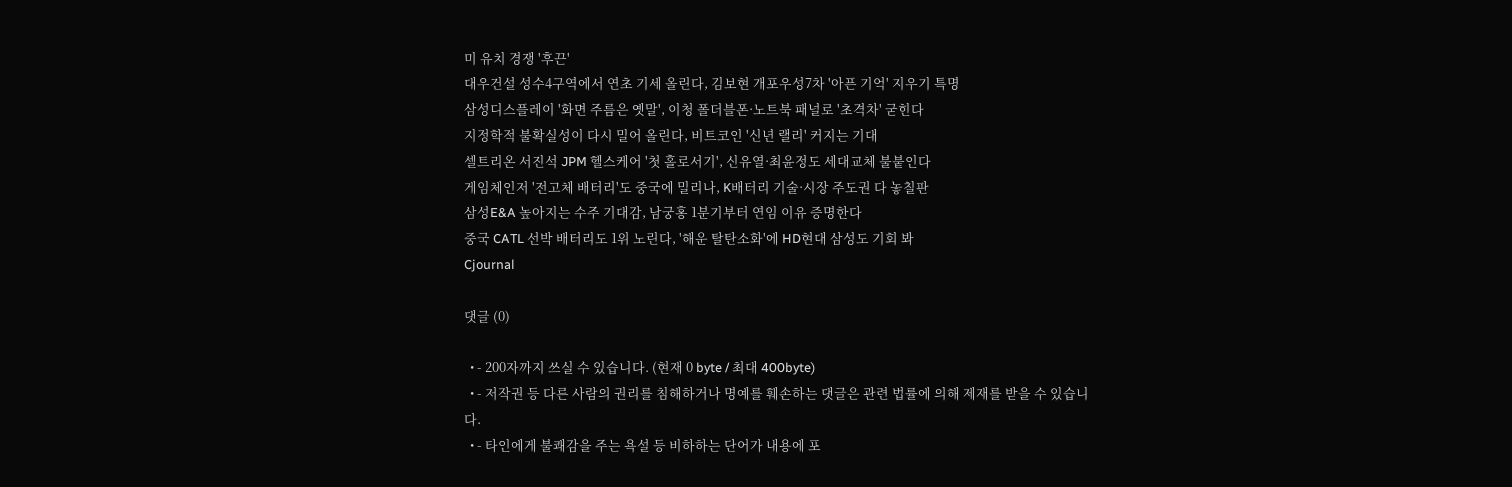미 유치 경쟁 '후끈'
대우건설 성수4구역에서 연초 기세 올린다, 김보현 개포우성7차 '아픈 기억' 지우기 특명
삼성디스플레이 '화면 주름은 옛말', 이청 폴더블폰·노트북 패널로 '초격차' 굳힌다
지정학적 불확실성이 다시 밀어 올린다, 비트코인 '신년 랠리' 커지는 기대
셀트리온 서진석 JPM 헬스케어 '첫 홀로서기', 신유열·최윤정도 세대교체 불붙인다
게임체인저 '전고체 배터리'도 중국에 밀리나, K배터리 기술·시장 주도권 다 놓칠판
삼성E&A 높아지는 수주 기대감, 남궁홍 1분기부터 연임 이유 증명한다
중국 CATL 선박 배터리도 1위 노린다, '해운 탈탄소화'에 HD현대 삼성도 기회 봐
Cjournal

댓글 (0)

  • - 200자까지 쓰실 수 있습니다. (현재 0 byte / 최대 400byte)
  • - 저작권 등 다른 사람의 권리를 침해하거나 명예를 훼손하는 댓글은 관련 법률에 의해 제재를 받을 수 있습니다.
  • - 타인에게 불쾌감을 주는 욕설 등 비하하는 단어가 내용에 포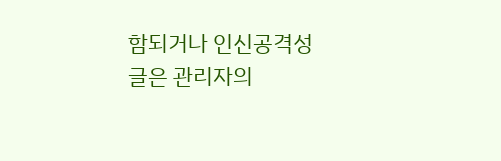함되거나 인신공격성 글은 관리자의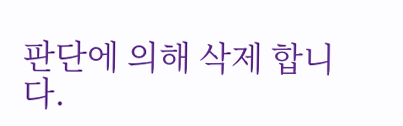판단에 의해 삭제 합니다.